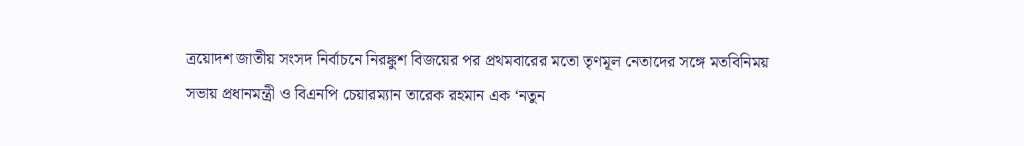ত্রয়োদশ জাতীয় সংসদ নির্বাচনে নিরঙ্কুশ বিজয়ের পর প্রথমবারের মতো তৃণমূল নেতাদের সঙ্গে মতবিনিময় সভায় প্রধানমন্ত্রী ও বিএনপি চেয়ারম্যান তারেক রহমান এক ‘নতুন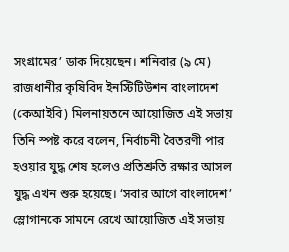সংগ্রামের’ ডাক দিয়েছেন। শনিবার (৯ মে) রাজধানীর কৃষিবিদ ইনস্টিটিউশন বাংলাদেশ (কেআইবি) মিলনায়তনে আয়োজিত এই সভায় তিনি স্পষ্ট করে বলেন, নির্বাচনী বৈতরণী পার হওয়ার যুদ্ধ শেষ হলেও প্রতিশ্রুতি রক্ষার আসল যুদ্ধ এখন শুরু হয়েছে। ‘সবার আগে বাংলাদেশ’ স্লোগানকে সামনে রেখে আয়োজিত এই সভায়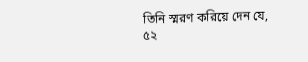তিনি স্মরণ করিয়ে দেন যে, ৫২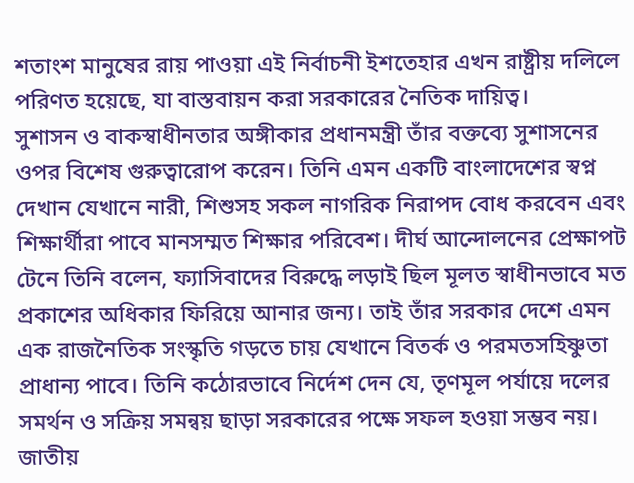শতাংশ মানুষের রায় পাওয়া এই নির্বাচনী ইশতেহার এখন রাষ্ট্রীয় দলিলে পরিণত হয়েছে, যা বাস্তবায়ন করা সরকারের নৈতিক দায়িত্ব।
সুশাসন ও বাকস্বাধীনতার অঙ্গীকার প্রধানমন্ত্রী তাঁর বক্তব্যে সুশাসনের ওপর বিশেষ গুরুত্বারোপ করেন। তিনি এমন একটি বাংলাদেশের স্বপ্ন দেখান যেখানে নারী, শিশুসহ সকল নাগরিক নিরাপদ বোধ করবেন এবং শিক্ষার্থীরা পাবে মানসম্মত শিক্ষার পরিবেশ। দীর্ঘ আন্দোলনের প্রেক্ষাপট টেনে তিনি বলেন, ফ্যাসিবাদের বিরুদ্ধে লড়াই ছিল মূলত স্বাধীনভাবে মত প্রকাশের অধিকার ফিরিয়ে আনার জন্য। তাই তাঁর সরকার দেশে এমন এক রাজনৈতিক সংস্কৃতি গড়তে চায় যেখানে বিতর্ক ও পরমতসহিষ্ণুতা প্রাধান্য পাবে। তিনি কঠোরভাবে নির্দেশ দেন যে, তৃণমূল পর্যায়ে দলের সমর্থন ও সক্রিয় সমন্বয় ছাড়া সরকারের পক্ষে সফল হওয়া সম্ভব নয়।
জাতীয়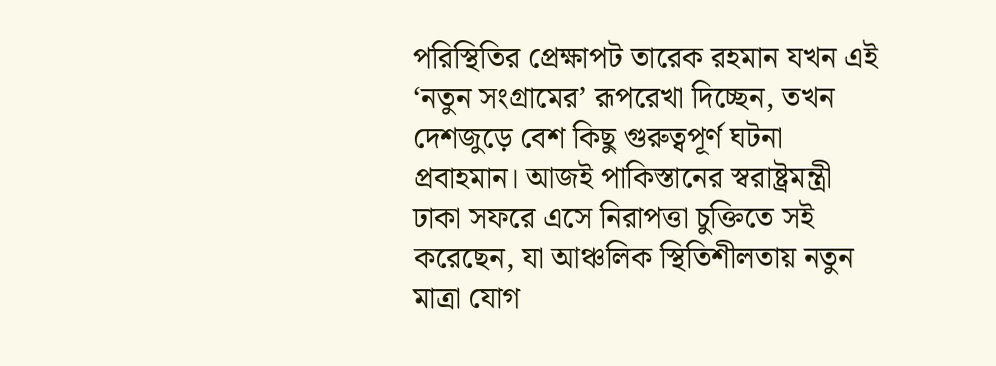পরিস্থিতির প্রেক্ষাপট তারেক রহমান যখন এই ‘নতুন সংগ্রামের’ রূপরেখা দিচ্ছেন, তখন দেশজুড়ে বেশ কিছু গুরুত্বপূর্ণ ঘটনা প্রবাহমান। আজই পাকিস্তানের স্বরাষ্ট্রমন্ত্রী ঢাকা সফরে এসে নিরাপত্তা চুক্তিতে সই করেছেন, যা আঞ্চলিক স্থিতিশীলতায় নতুন মাত্রা যোগ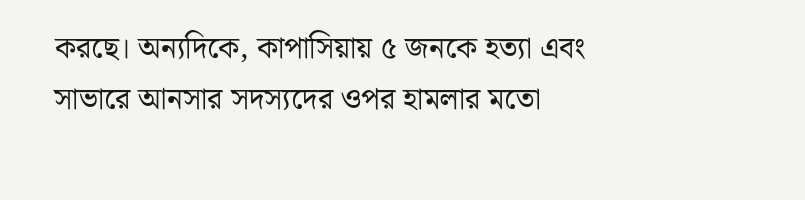করছে। অন্যদিকে, কাপাসিয়ায় ৫ জনকে হত্যা এবং সাভারে আনসার সদস্যদের ওপর হামলার মতো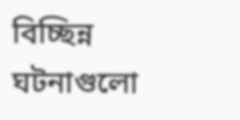বিচ্ছিন্ন ঘটনাগুলো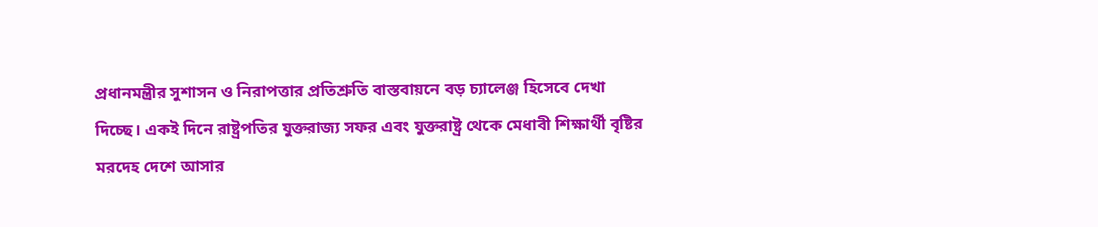প্রধানমন্ত্রীর সুশাসন ও নিরাপত্তার প্রতিশ্রুতি বাস্তবায়নে বড় চ্যালেঞ্জ হিসেবে দেখা দিচ্ছে। একই দিনে রাষ্ট্রপতির যুক্তরাজ্য সফর এবং যুক্তরাষ্ট্র থেকে মেধাবী শিক্ষার্থী বৃষ্টির মরদেহ দেশে আসার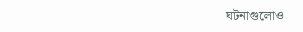ঘটনাগুলোও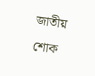জাতীয় শোক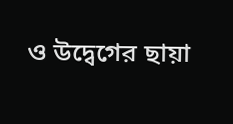ও উদ্বেগের ছায়া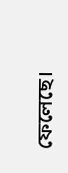ফেলেছে।